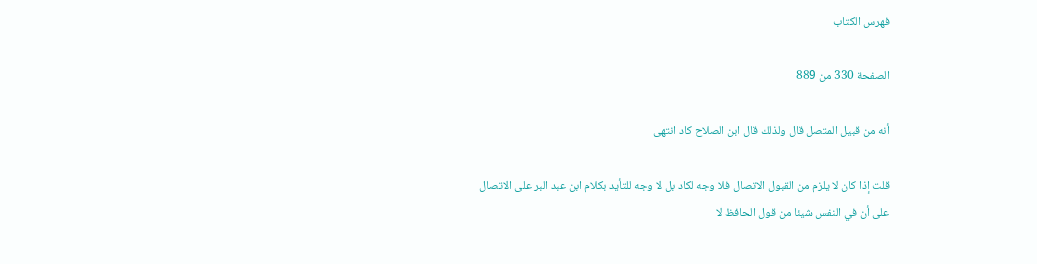فهرس الكتاب

الصفحة 330 من 889

أنه من قبيل المتصل قال ولذلك قال ابن الصلاح كاد انتهى

قلت إذا كان لا يلزم من القبول الاتصال فلا وجه لكاد بل لا وجه للتأيد بكلام ابن عبد البر على الاتصال على أن في النفس شيئا من قول الحافظ لا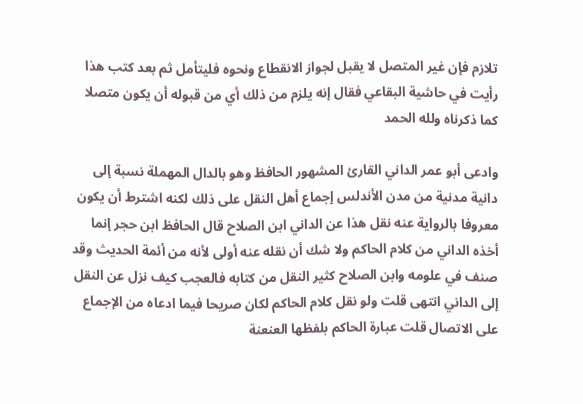تلازم فإن غير المتصل لا يقبل لجواز الانقطاع ونحوه فليتأمل ثم بعد كتب هذا رأيت في حاشية البقاعي فقال إنه يلزم من ذلك أي من قبوله أن يكون متصلا كما ذكرناه ولله الحمد

وادعى أبو عمر الداني القارئ المشهور الحافظ وهو بالدال المهملة نسبة إلى دانية مدنية من مدن الأندلس إجماع أهل النقل على ذلك لكنه اشترط أن يكون معروفا بالرواية عنه نقل هذا عن الداني ابن الصلاح قال الحافظ ابن حجر إنما أخذه الداني من كلام الحاكم ولا شك أن نقله عنه أولى لأنه من أئمة الحديث وقد صنف في علومه وابن الصلاح كثير النقل من كتابه فالعجب كيف نزل عن النقل إلى الداني انتهى قلت ولو نقل كلام الحاكم لكان صريحا فيما ادعاه من الإجماع على الاتصال قلت عبارة الحاكم بلفظها العنعنة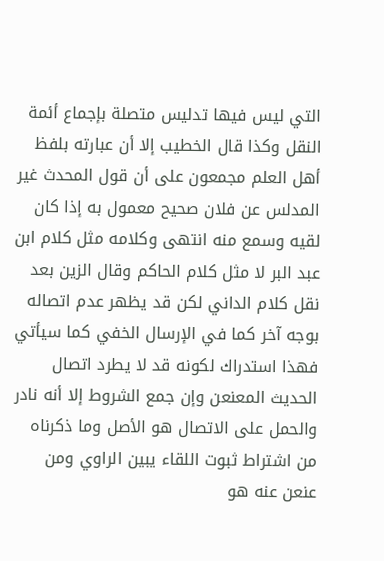التي ليس فيها تدليس متصلة بإجماع أئمة النقل وكذا قال الخطيب إلا أن عبارته بلفظ أهل العلم مجمعون على أن قول المحدث غير المدلس عن فلان صحيح معمول به إذا كان لقيه وسمع منه انتهى وكلامه مثل كلام ابن عبد البر لا مثل كلام الحاكم وقال الزين بعد نقل كلام الداني لكن قد يظهر عدم اتصاله بوجه آخر كما في الإرسال الخفي كما سيأتي فهذا استدراك لكونه قد لا يطرد اتصال الحديث المعنعن وإن جمع الشروط إلا أنه نادر والحمل على الاتصال هو الأصل وما ذكرناه من اشتراط ثبوت اللقاء يبين الراوي ومن عنعن عنه هو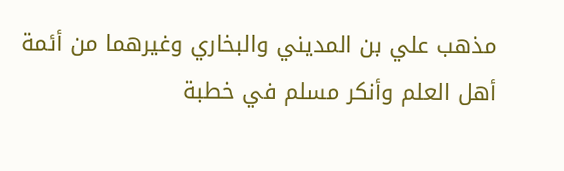مذهب علي بن المديني والبخاري وغيرهما من أئمة أهل العلم وأنكر مسلم في خطبة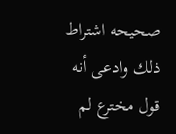صحيحه اشتراط ذلك وادعى أنه قول مخترع لم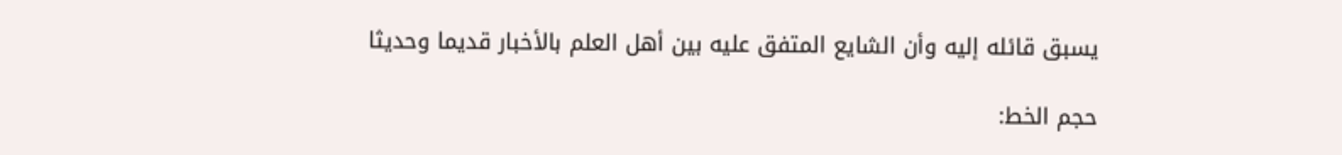يسبق قائله إليه وأن الشايع المتفق عليه بين أهل العلم بالأخبار قديما وحديثا

حجم الخط: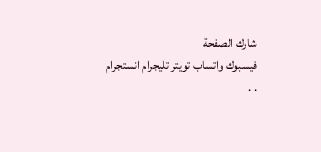شارك الصفحة
فيسبوك واتساب تويتر تليجرام انستجرام
. .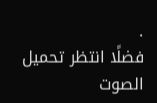.
فضلًا انتظر تحميل الصوت